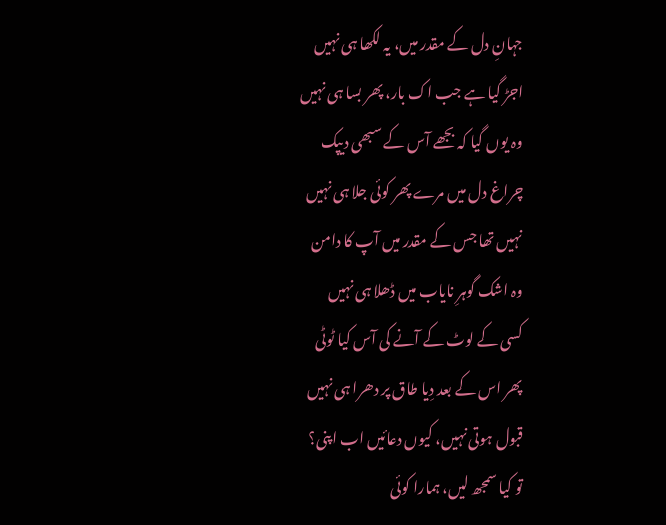جہانِ دل کے مقدر میں، یہ لکھا ہی نہیں
اجڑ گیا ہے جب اک بار، پھر بسا ہی نہیں
وہ یوں گیا کہ بجھے آس کے سبھی دیپک
چراغ دل میں مرے پھر کوئی جلا ہی نہیں
نہیں تھا جس کے مقدر میں آپ کا دامن
وہ اشک گوہرِ نایاب میں ڈھلا ہی نہیں
کسی کے لوٹ کے آنے کی آس کیا ٹوٹی
پھر اس کے بعد دِیا طاق پر دھرا ہی نہیں
قبول ہوتی نہیں، کیوں دعائیں اب اپنی؟
تو کیا سمجھ لیں، ہمارا کوئی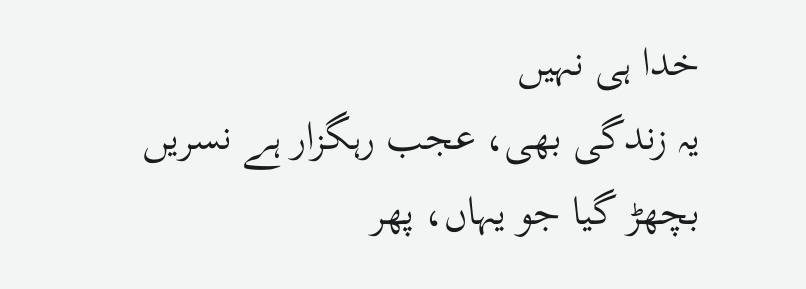خدا ہی نہیں
یہ زندگی بھی، عجب رہگزار ہے نسریں
بچھڑ گیا جو یہاں، پھر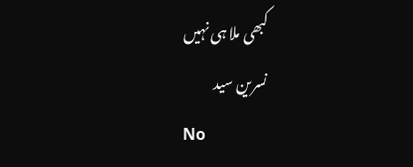کبھی ملا ہی نہیں
نسرین سید
No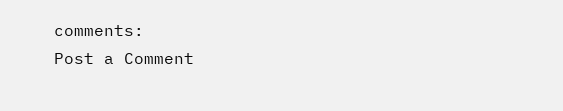comments:
Post a Comment